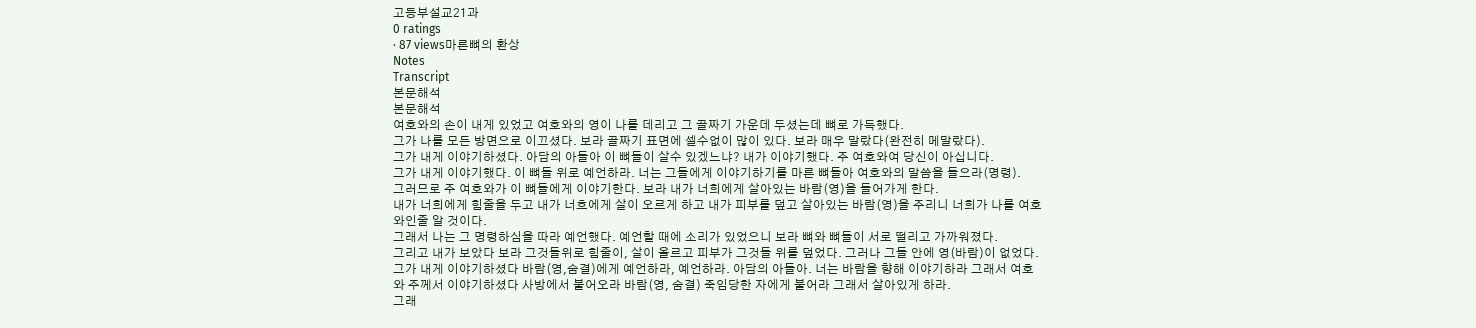고등부설교21과
0 ratings
· 87 views마른뼈의 환상
Notes
Transcript
본문해석
본문해석
여호와의 손이 내게 있었고 여호와의 영이 나를 데리고 그 골짜기 가운데 두셨는데 뼈로 가득했다.
그가 나를 모든 방면으로 이끄셨다. 보라 골짜기 표면에 셀수없이 많이 있다. 보라 매우 말랐다(완전히 메말랐다).
그가 내게 이야기하셨다. 아담의 아들아 이 뼈들이 살수 있겠느냐? 내가 이야기했다. 주 여호와여 당신이 아십니다.
그가 내게 이야기했다. 이 뼈들 위로 예언하라. 너는 그들에게 이야기하기를 마른 뼈들아 여호와의 말씀을 들으라(명령).
그러므로 주 여호와가 이 뼈들에게 이야기한다. 보라 내가 너희에게 살아있는 바람(영)을 들어가게 한다.
내가 너희에게 힘줄을 두고 내가 너흐에게 살이 오르게 하고 내가 피부를 덮고 살아있는 바람(영)을 주리니 너희가 나를 여호와인줄 알 것이다.
그래서 나는 그 명령하심을 따라 예언했다. 예언할 때에 소리가 있었으니 보라 뼈와 뼈들이 서로 떨리고 가까워졌다.
그리고 내가 보았다 보라 그것들위로 힘줄이, 살이 올르고 피부가 그것들 위를 덮었다. 그러나 그들 안에 영(바람)이 없었다.
그가 내게 이야기하셨다 바람(영,숨결)에게 예언하라, 예언하라. 아담의 아들아. 너는 바람을 향해 이야기하라 그래서 여호와 주께서 이야기하셨다 사방에서 불어오라 바람(영, 숨결) 죽임당한 자에게 불어라 그래서 살아있게 하라.
그래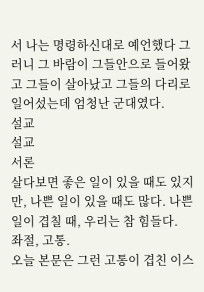서 나는 명령하신대로 예언했다 그러니 그 바람이 그들안으로 들어왔고 그들이 살아났고 그들의 다리로 일어섰는데 엄청난 군대였다.
설교
설교
서론
살다보면 좋은 일이 있을 때도 있지만, 나쁜 일이 있을 때도 많다. 나쁜일이 겹칠 때, 우리는 참 힘들다.
좌절, 고통.
오늘 본문은 그런 고통이 겹친 이스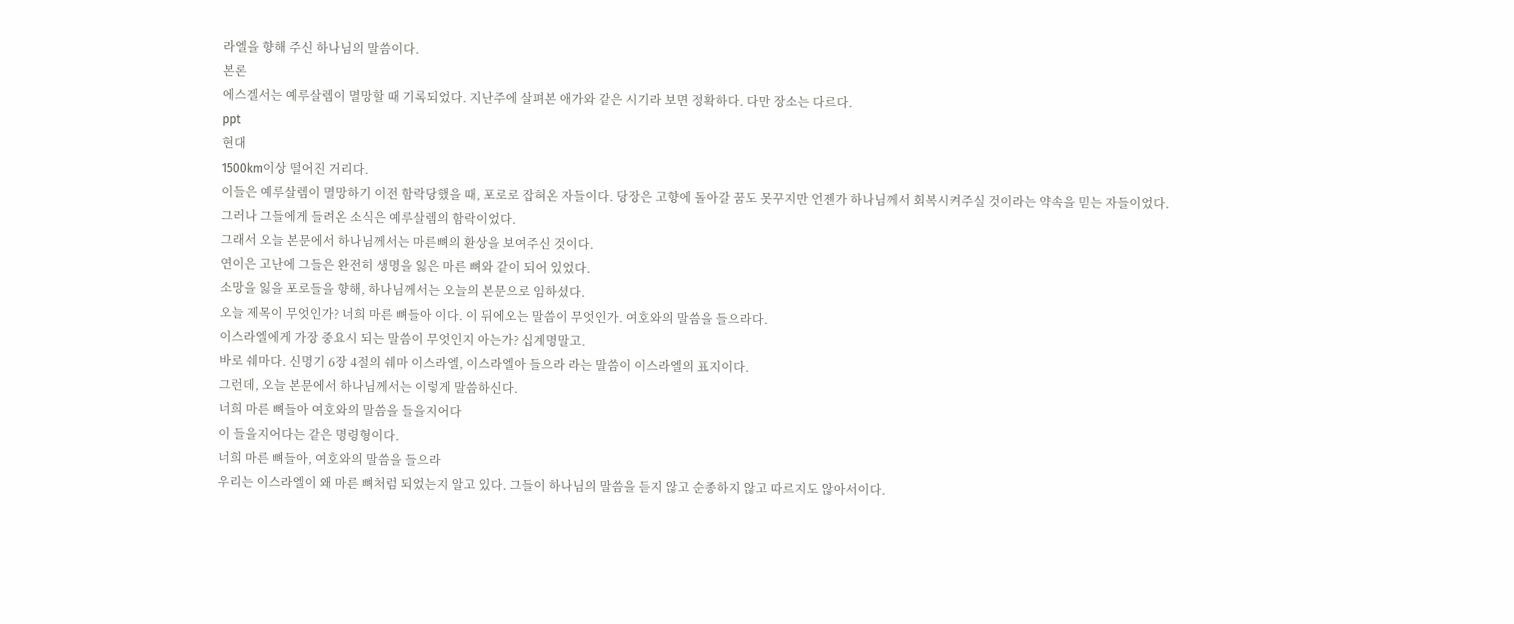라엘을 향해 주신 하나님의 말씀이다.
본론
에스겔서는 예루살렘이 멸망할 때 기록되었다. 지난주에 살펴본 애가와 같은 시기라 보면 정확하다. 다만 장소는 다르다.
ppt
현대
1500km이상 떨어진 거리다.
이들은 예루살렘이 멸망하기 이전 함락당했을 때, 포로로 잡혀온 자들이다. 당장은 고향에 돌아갈 꿈도 못꾸지만 언젠가 하나님께서 회복시켜주실 것이라는 약속을 믿는 자들이었다.
그러나 그들에게 들려온 소식은 예루살렘의 함락이었다.
그래서 오늘 본문에서 하나님께서는 마른뼈의 환상을 보여주신 것이다.
연이은 고난에 그들은 완전히 생명을 잃은 마른 뼈와 같이 되어 있었다.
소망을 잃을 포로들을 향해, 하나님께서는 오늘의 본문으로 임하셨다.
오늘 제목이 무엇인가? 너희 마른 뼈들아 이다. 이 뒤에오는 말씀이 무엇인가. 여호와의 말씀을 들으라다.
이스라엘에게 가장 중요시 되는 말씀이 무엇인지 아는가? 십계명말고.
바로 쉐마다. 신명기 6장 4절의 쉐마 이스라엘, 이스라엘아 들으라 라는 말씀이 이스라엘의 표지이다.
그런데, 오늘 본문에서 하나님께서는 이렇게 말씀하신다.
너희 마른 뼈들아 여호와의 말씀을 들을지어다
이 들을지어다는 같은 명령형이다.
너희 마른 뼈들아, 여호와의 말씀을 들으라
우리는 이스라엘이 왜 마른 뼈처럼 되었는지 알고 있다. 그들이 하나님의 말씀을 듣지 않고 순종하지 않고 따르지도 않아서이다.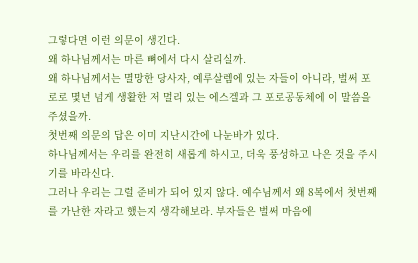그렇다면 이런 의문이 생긴다.
왜 하나님께서는 마른 뼈에서 다시 살리실까.
왜 하나님께서는 멸망한 당사자, 예루살렘에 있는 자들이 아니라, 벌써 포로로 몇년 넘게 생활한 저 멀리 있는 에스겔과 그 포로공동체에 이 말씀을 주셨을까.
첫번째 의문의 답은 이미 지난시간에 나눈바가 있다.
하나님께서는 우리를 완전히 새롭게 하시고, 더욱 풍성하고 나은 것을 주시기를 바라신다.
그러나 우리는 그럴 준비가 되어 있지 않다. 예수님께서 왜 8복에서 첫번째를 가난한 자라고 했는지 생각해보라. 부자들은 벌써 마음에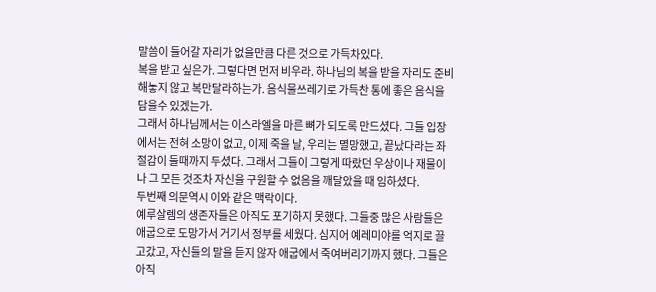말씀이 들어갈 자리가 없을만큼 다른 것으로 가득차있다.
복을 받고 싶은가. 그렇다면 먼저 비우라. 하나님의 복을 받을 자리도 준비해놓지 않고 복만달라하는가. 음식물쓰레기로 가득찬 통에 좋은 음식을 담을수 있겠는가.
그래서 하나님께서는 이스라엘을 마른 뼈가 되도록 만드셨다. 그들 입장에서는 전혀 소망이 없고, 이제 죽을 날, 우리는 멸망했고, 끝났다라는 좌절감이 들때까지 두셨다. 그래서 그들이 그렇게 따랐던 우상이나 재물이나 그 모든 것조차 자신을 구원할 수 없음을 깨달았을 때 임하셨다.
두번째 의문역시 이와 같은 맥락이다.
예루살렘의 생존자들은 아직도 포기하지 못했다. 그들중 많은 사람들은 애굽으로 도망가서 거기서 정부를 세웠다. 심지어 예레미야를 억지로 끌고갔고, 자신들의 말을 듣지 않자 애굽에서 죽여버리기까지 했다. 그들은 아직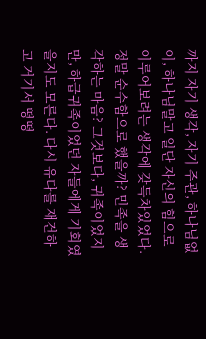까지 자기 생각, 자기 주관, 하나님없이, 하나님말고 일단 자신의 힘으로 이루어보려는 생각에 갖득차있었다.
정말 순수함으로 했을까? 민족을 생각하는 마음? 그것보다, 귀족이었지만, 하급귀족이었던 자들에게 기회였을지도 모른다. 다시 유다를 재건하고 거기서 떵떵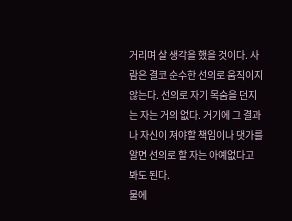거리며 살 생각을 했을 것이다. 사람은 결코 순수한 선의로 움직이지 않는다. 선의로 자기 목숨을 던지는 자는 거의 없다. 거기에 그 결과나 자신이 져야할 책임이나 댓가를 알면 선의로 할 자는 아예없다고 봐도 된다.
물에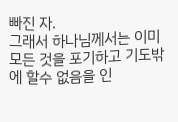빠진 자.
그래서 하나님께서는 이미 모든 것을 포기하고 기도밖에 할수 없음을 인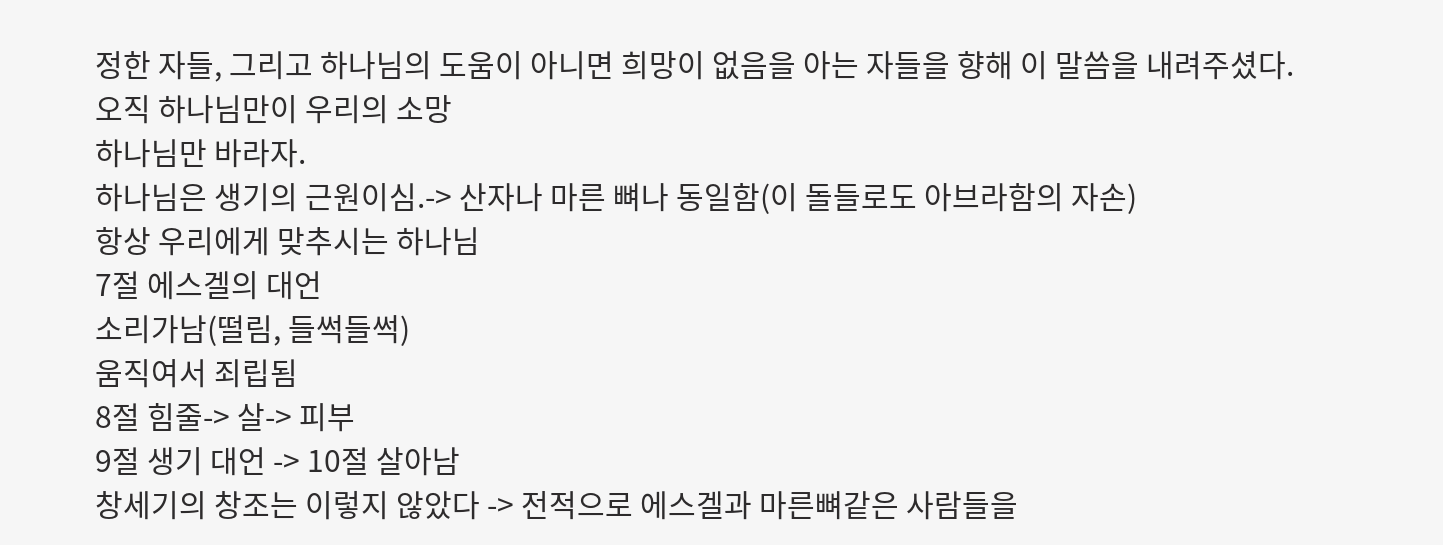정한 자들, 그리고 하나님의 도움이 아니면 희망이 없음을 아는 자들을 향해 이 말씀을 내려주셨다.
오직 하나님만이 우리의 소망
하나님만 바라자.
하나님은 생기의 근원이심.-> 산자나 마른 뼈나 동일함(이 돌들로도 아브라함의 자손)
항상 우리에게 맞추시는 하나님
7절 에스겔의 대언
소리가남(떨림, 들썩들썩)
움직여서 죄립됨
8절 힘줄-> 살-> 피부
9절 생기 대언 -> 10절 살아남
창세기의 창조는 이렇지 않았다 -> 전적으로 에스겔과 마른뼈같은 사람들을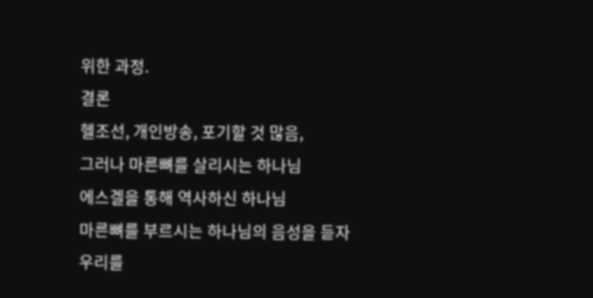위한 과정.
결론
헬조선, 개인방송, 포기할 것 많음,
그러나 마른뼈를 살리시는 하나님
에스겔을 통해 역사하신 하나님
마른뼈를 부르시는 하나님의 음성을 듣자
우리를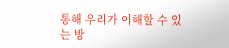통해 우리가 이해할 수 있는 방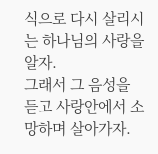식으로 다시 살리시는 하나님의 사랑을 알자.
그래서 그 음성을 듣고 사랑안에서 소망하며 살아가자.